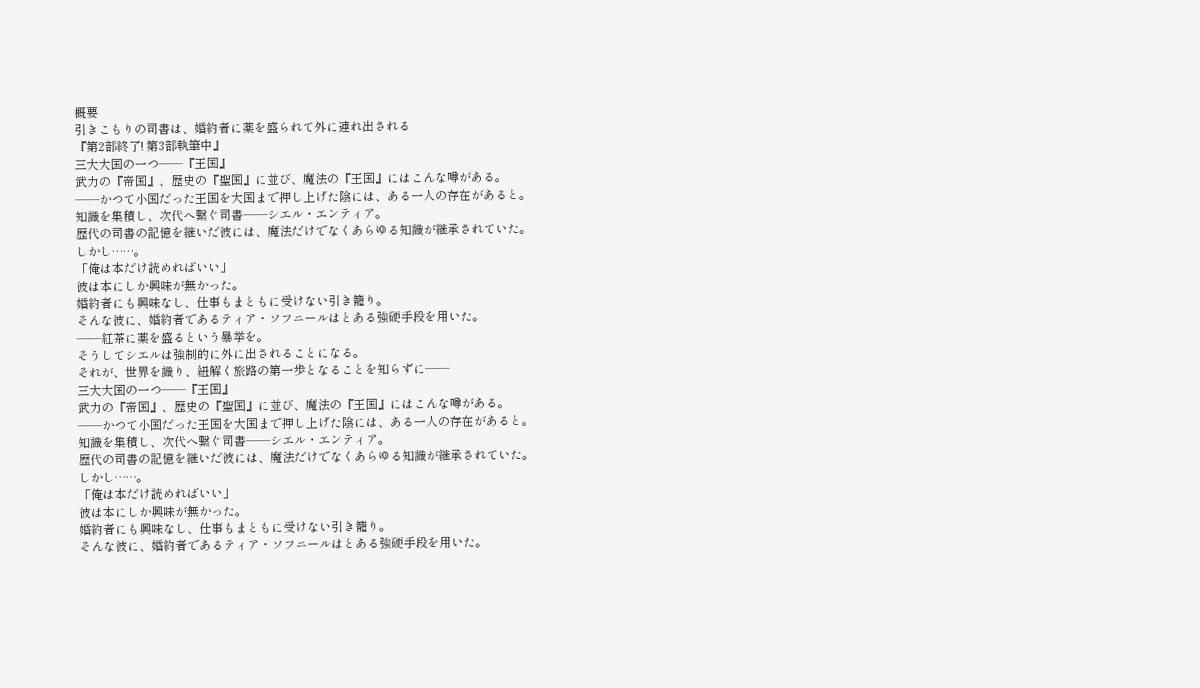概要
引きこもりの司書は、婚約者に薬を盛られて外に連れ出される
『第2部終了! 第3部執筆中』
三大大国の一つ——『王国』
武力の『帝国』、歴史の『聖国』に並び、魔法の『王国』にはこんな噂がある。
——かつて小国だった王国を大国まで押し上げた陰には、ある一人の存在があると。
知識を集積し、次代へ繋ぐ司書——シエル・エンティア。
歴代の司書の記憶を継いだ彼には、魔法だけでなくあらゆる知識が継承されていた。
しかし……。
「俺は本だけ読めればいい」
彼は本にしか興味が無かった。
婚約者にも興味なし、仕事もまともに受けない引き籠り。
そんな彼に、婚約者であるティア・ソフニールはとある強硬手段を用いた。
——紅茶に薬を盛るという暴挙を。
そうしてシエルは強制的に外に出されることになる。
それが、世界を識り、紐解く旅路の第一歩となることを知らずに——
三大大国の一つ——『王国』
武力の『帝国』、歴史の『聖国』に並び、魔法の『王国』にはこんな噂がある。
——かつて小国だった王国を大国まで押し上げた陰には、ある一人の存在があると。
知識を集積し、次代へ繋ぐ司書——シエル・エンティア。
歴代の司書の記憶を継いだ彼には、魔法だけでなくあらゆる知識が継承されていた。
しかし……。
「俺は本だけ読めればいい」
彼は本にしか興味が無かった。
婚約者にも興味なし、仕事もまともに受けない引き籠り。
そんな彼に、婚約者であるティア・ソフニールはとある強硬手段を用いた。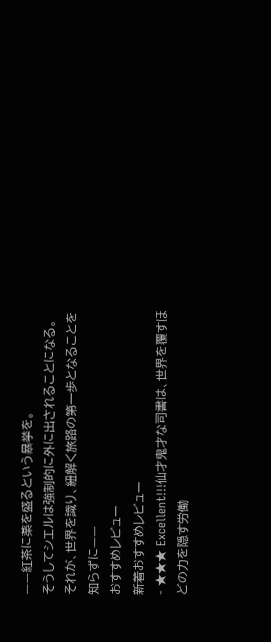——紅茶に薬を盛るという暴挙を。
そうしてシエルは強制的に外に出されることになる。
それが、世界を識り、紐解く旅路の第一歩となることを知らずに——
おすすめレビュー
新着おすすめレビュー
- ★★★ Excellent!!!仙才鬼才な司書は、世界を覆すほどの力を隠す労働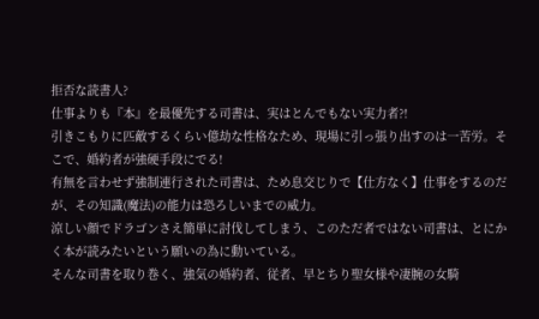拒否な読書人?
仕事よりも『本』を最優先する司書は、実はとんでもない実力者?!
引きこもりに匹敵するくらい億劫な性格なため、現場に引っ張り出すのは一苦労。そこで、婚約者が強硬手段にでる!
有無を言わせず強制連行された司書は、ため息交じりで【仕方なく】仕事をするのだが、その知識(魔法)の能力は恐ろしいまでの威力。
涼しい顔でドラゴンさえ簡単に討伐してしまう、このただ者ではない司書は、とにかく本が読みたいという願いの為に動いている。
そんな司書を取り巻く、強気の婚約者、従者、早とちり聖女様や凄腕の女騎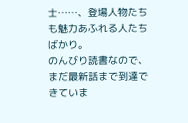士……、登場人物たちも魅力あふれる人たちばかり。
のんびり読書なので、まだ最新話まで到達できていま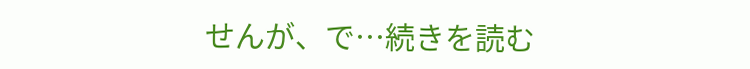せんが、で…続きを読む